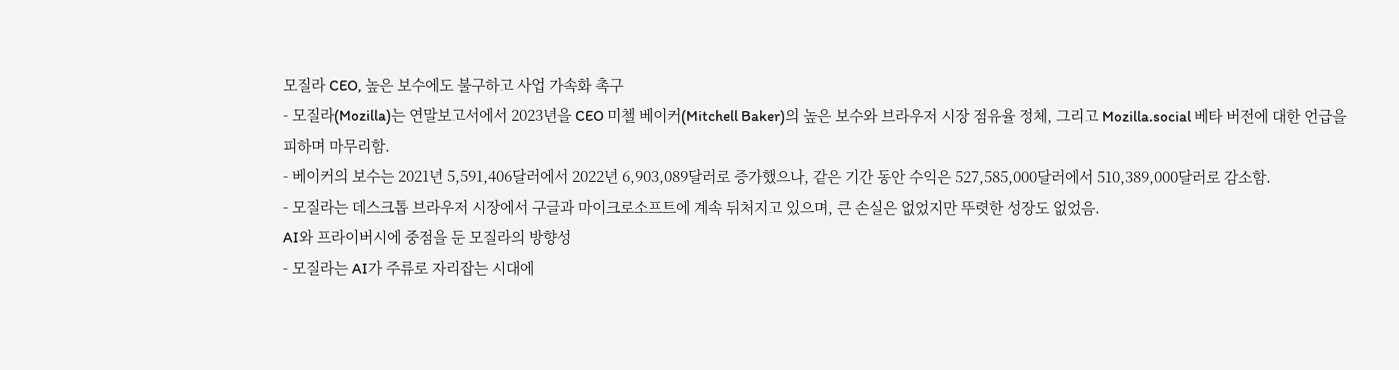모질라 CEO, 높은 보수에도 불구하고 사업 가속화 촉구
- 모질라(Mozilla)는 연말보고서에서 2023년을 CEO 미첼 베이커(Mitchell Baker)의 높은 보수와 브라우저 시장 점유율 정체, 그리고 Mozilla.social 베타 버전에 대한 언급을 피하며 마무리함.
- 베이커의 보수는 2021년 5,591,406달러에서 2022년 6,903,089달러로 증가했으나, 같은 기간 동안 수익은 527,585,000달러에서 510,389,000달러로 감소함.
- 모질라는 데스크톱 브라우저 시장에서 구글과 마이크로소프트에 계속 뒤처지고 있으며, 큰 손실은 없었지만 뚜렷한 성장도 없었음.
AI와 프라이버시에 중점을 둔 모질라의 방향성
- 모질라는 AI가 주류로 자리잡는 시대에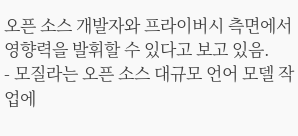오픈 소스 개발자와 프라이버시 측면에서 영향력을 발휘할 수 있다고 보고 있음.
- 모질라는 오픈 소스 대규모 언어 모델 작업에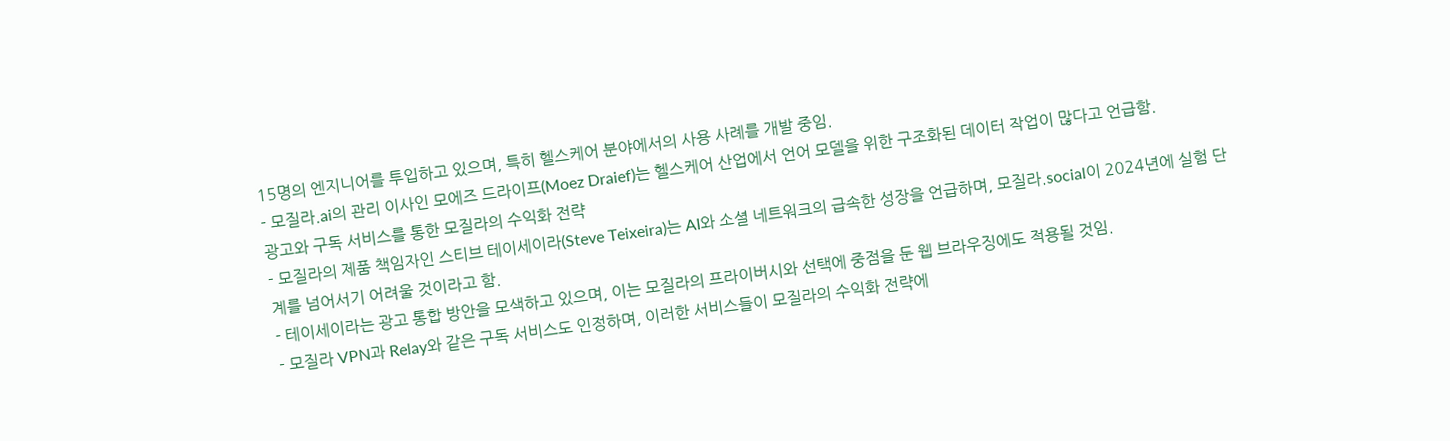15명의 엔지니어를 투입하고 있으며, 특히 헬스케어 분야에서의 사용 사례를 개발 중임.
- 모질라.ai의 관리 이사인 모에즈 드라이프(Moez Draief)는 헬스케어 산업에서 언어 모델을 위한 구조화된 데이터 작업이 많다고 언급함.
광고와 구독 서비스를 통한 모질라의 수익화 전략
- 모질라의 제품 책임자인 스티브 테이세이라(Steve Teixeira)는 AI와 소셜 네트워크의 급속한 성장을 언급하며, 모질라.social이 2024년에 실험 단계를 넘어서기 어려울 것이라고 함.
- 테이세이라는 광고 통합 방안을 모색하고 있으며, 이는 모질라의 프라이버시와 선택에 중점을 둔 웹 브라우징에도 적용될 것임.
- 모질라 VPN과 Relay와 같은 구독 서비스도 인정하며, 이러한 서비스들이 모질라의 수익화 전략에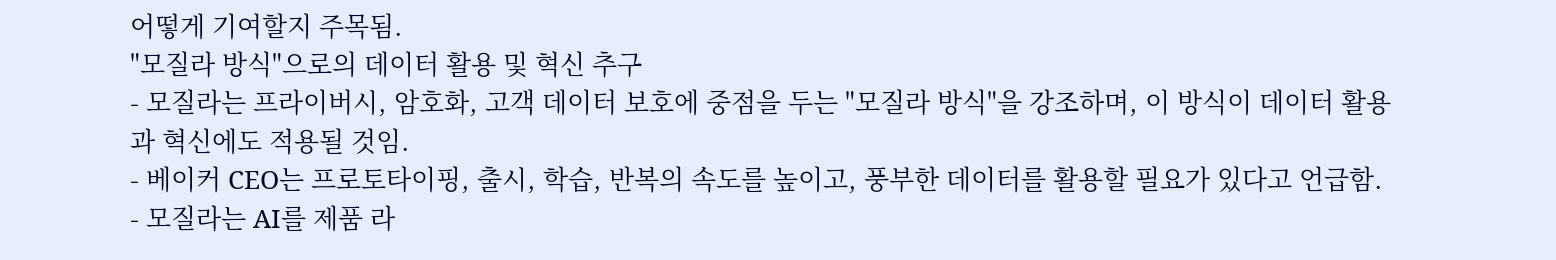어떻게 기여할지 주목됨.
"모질라 방식"으로의 데이터 활용 및 혁신 추구
- 모질라는 프라이버시, 암호화, 고객 데이터 보호에 중점을 두는 "모질라 방식"을 강조하며, 이 방식이 데이터 활용과 혁신에도 적용될 것임.
- 베이커 CEO는 프로토타이핑, 출시, 학습, 반복의 속도를 높이고, 풍부한 데이터를 활용할 필요가 있다고 언급함.
- 모질라는 AI를 제품 라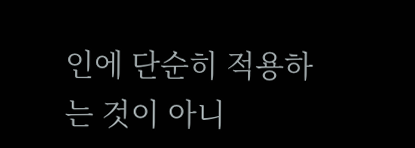인에 단순히 적용하는 것이 아니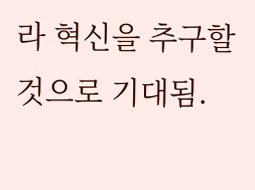라 혁신을 추구할 것으로 기대됨.